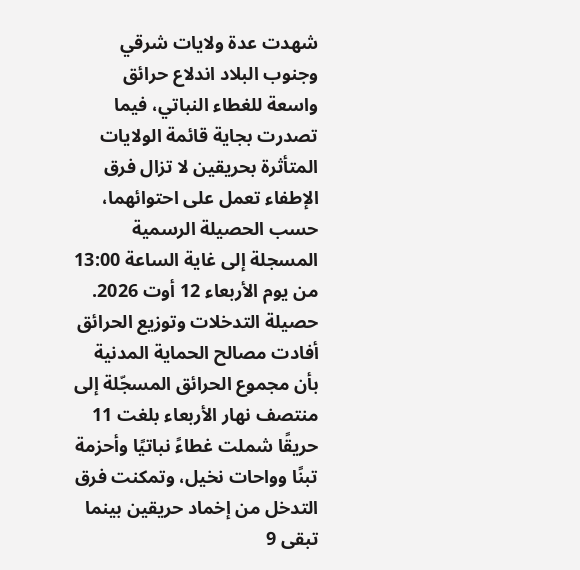شهدت عدة ولايات شرقي وجنوب البلاد اندلاع حرائق واسعة للغطاء النباتي، فيما تصدرت بجاية قائمة الولايات المتأثرة بحريقين لا تزال فرق الإطفاء تعمل على احتوائهما، حسب الحصيلة الرسمية المسجلة إلى غاية الساعة 13:00 من يوم الأربعاء 12 أوت 2026.
حصيلة التدخلات وتوزيع الحرائق
أفادت مصالح الحماية المدنية بأن مجموع الحرائق المسجّلة إلى منتصف نهار الأربعاء بلغت 11 حريقًا شملت غطاءً نباتيًا وأحزمة تبنًا وواحات نخيل، وتمكنت فرق التدخل من إخماد حريقين بينما تبقى 9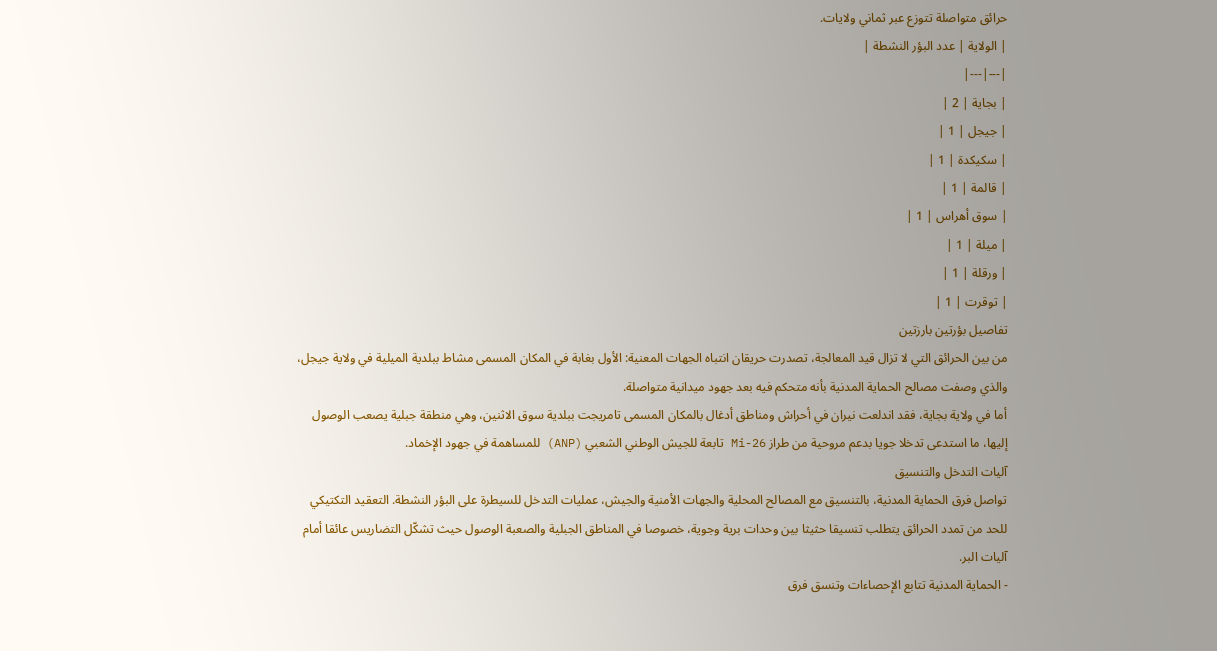حرائق متواصلة تتوزع عبر ثماني ولايات.
| الولاية | عدد البؤر النشطة |
|---|---|
| بجاية | 2 |
| جيجل | 1 |
| سكيكدة | 1 |
| قالمة | 1 |
| سوق أهراس | 1 |
| ميلة | 1 |
| ورقلة | 1 |
| توقرت | 1 |
تفاصيل بؤرتين بارزتين
من بين الحرائق التي لا تزال قيد المعالجة، تصدرت حريقان انتباه الجهات المعنية: الأول بغابة في المكان المسمى مشاط ببلدية الميلية في ولاية جيجل، والذي وصفت مصالح الحماية المدنية بأنه متحكم فيه بعد جهود ميدانية متواصلة.
أما في ولاية بجاية، فقد اندلعت نيران في أحراش ومناطق أدغال بالمكان المسمى تامريجت ببلدية سوق الاثنين، وهي منطقة جبلية يصعب الوصول إليها، ما استدعى تدخلا جويا بدعم مروحية من طراز Mi-26 تابعة للجيش الوطني الشعبي (ANP) للمساهمة في جهود الإخماد.
آليات التدخل والتنسيق
تواصل فرق الحماية المدنية، بالتنسيق مع المصالح المحلية والجهات الأمنية والجيش، عمليات التدخل للسيطرة على البؤر النشطة. التعقيد التكتيكي للحد من تمدد الحرائق يتطلب تنسيقا حثيثا بين وحدات برية وجوية، خصوصا في المناطق الجبلية والصعبة الوصول حيث تشكّل التضاريس عائقا أمام آليات البر.
- الحماية المدنية تتابع الإحصاءات وتنسق فرق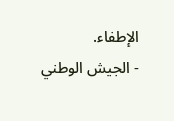الإطفاء.
- الجيش الوطني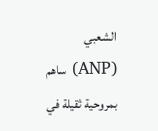الشعبي (ANP) ساهم بمروحية ثقيلة في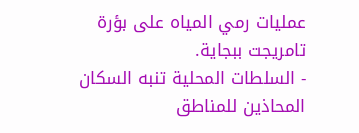عمليات رمي المياه على بؤرة تامريجت ببجاية.
- السلطات المحلية تنبه السكان المحاذين للمناطق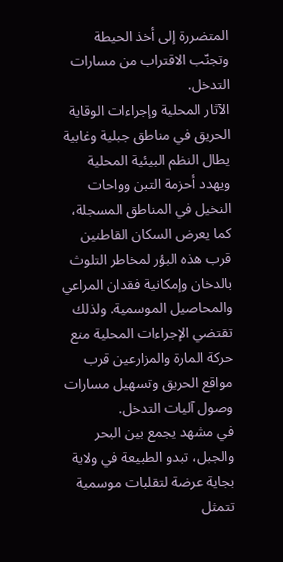المتضررة إلى أخذ الحيطة وتجنّب الاقتراب من مسارات التدخل.
الآثار المحلية وإجراءات الوقاية
الحريق في مناطق جبلية وغابية يطال النظم البيئية المحلية ويهدد أحزمة التبن وواحات النخيل في المناطق المسجلة، كما يعرض السكان القاطنين قرب هذه البؤر لمخاطر التلوث بالدخان وإمكانية فقدان المراعي والمحاصيل الموسمية. ولذلك تقتضي الإجراءات المحلية منع حركة المارة والمزارعين قرب مواقع الحريق وتسهيل مسارات وصول آليات التدخل.
في مشهد يجمع بين البحر والجبل، تبدو الطبيعة في ولاية بجاية عرضة لتقلبات موسمية تتمثل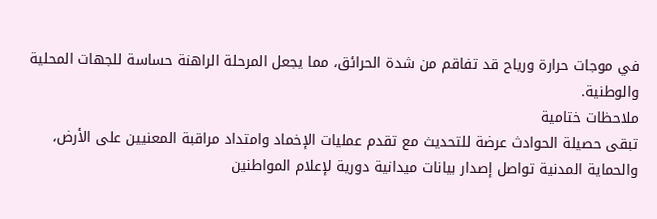في موجات حرارة ورياح قد تفاقم من شدة الحرائق، مما يجعل المرحلة الراهنة حساسة للجهات المحلية والوطنية.
ملاحظات ختامية
تبقى حصيلة الحوادث عرضة للتحديث مع تقدم عمليات الإخماد وامتداد مراقبة المعنيين على الأرض، والحماية المدنية تواصل إصدار بيانات ميدانية دورية لإعلام المواطنين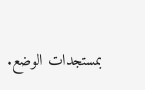بمستجدات الوضع.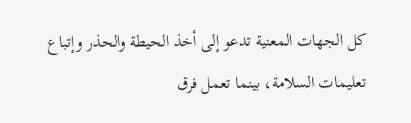كل الجهات المعنية تدعو إلى أخذ الحيطة والحذر وإتباع تعليمات السلامة، بينما تعمل فرق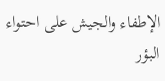الإطفاء والجيش على احتواء البؤر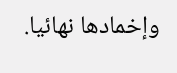وإخمادها نهائيا.